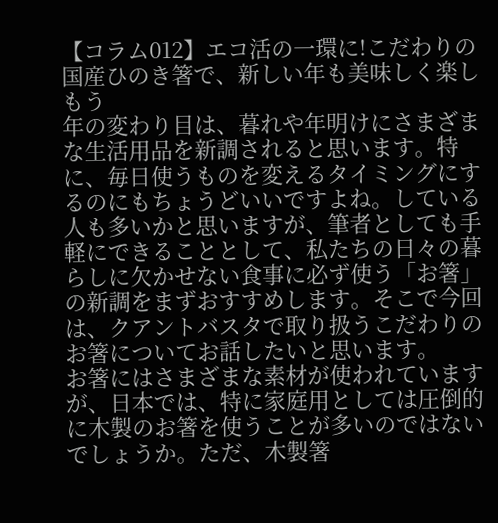【コラム012】エコ活の一環に!こだわりの国産ひのき箸で、新しい年も美味しく楽しもう
年の変わり目は、暮れや年明けにさまざまな生活用品を新調されると思います。特に、毎日使うものを変えるタイミングにするのにもちょうどいいですよね。している人も多いかと思いますが、筆者としても手軽にできることとして、私たちの日々の暮らしに欠かせない食事に必ず使う「お箸」の新調をまずおすすめします。そこで今回は、クアントバスタで取り扱うこだわりのお箸についてお話したいと思います。
お箸にはさまざまな素材が使われていますが、日本では、特に家庭用としては圧倒的に木製のお箸を使うことが多いのではないでしょうか。ただ、木製箸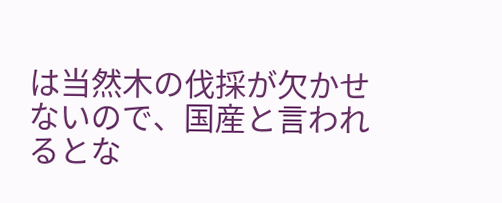は当然木の伐採が欠かせないので、国産と言われるとな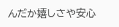んだか嬉しさや安心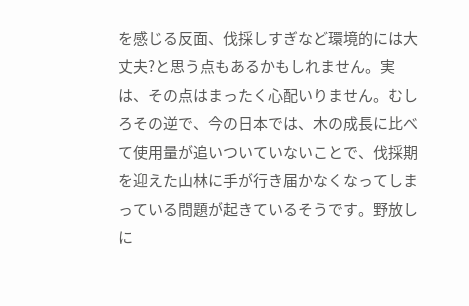を感じる反面、伐採しすぎなど環境的には大丈夫?と思う点もあるかもしれません。実は、その点はまったく心配いりません。むしろその逆で、今の日本では、木の成長に比べて使用量が追いついていないことで、伐採期を迎えた山林に手が行き届かなくなってしまっている問題が起きているそうです。野放しに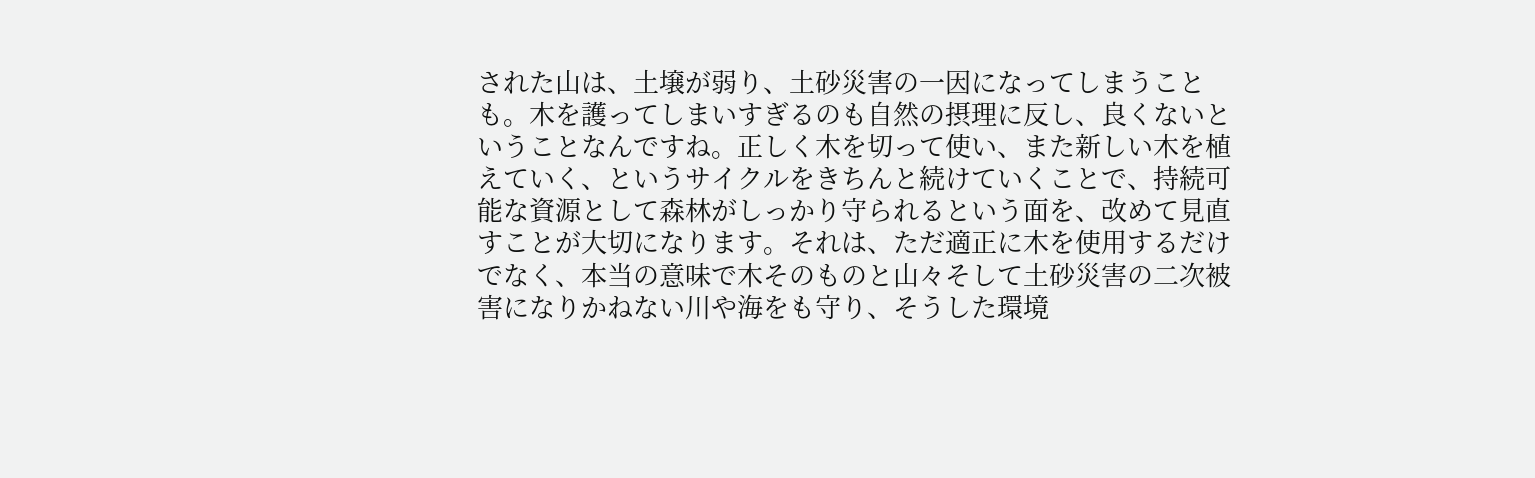された山は、土壌が弱り、土砂災害の一因になってしまうことも。木を護ってしまいすぎるのも自然の摂理に反し、良くないということなんですね。正しく木を切って使い、また新しい木を植えていく、というサイクルをきちんと続けていくことで、持続可能な資源として森林がしっかり守られるという面を、改めて見直すことが大切になります。それは、ただ適正に木を使用するだけでなく、本当の意味で木そのものと山々そして土砂災害の二次被害になりかねない川や海をも守り、そうした環境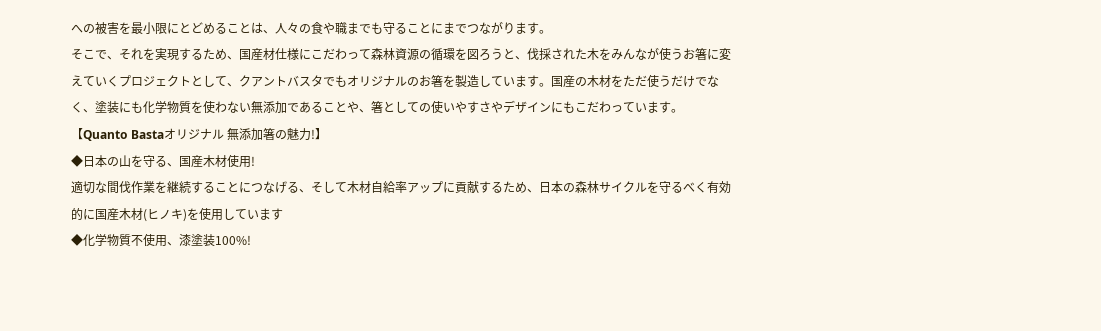への被害を最小限にとどめることは、人々の食や職までも守ることにまでつながります。
そこで、それを実現するため、国産材仕様にこだわって森林資源の循環を図ろうと、伐採された木をみんなが使うお箸に変えていくプロジェクトとして、クアントバスタでもオリジナルのお箸を製造しています。国産の木材をただ使うだけでなく、塗装にも化学物質を使わない無添加であることや、箸としての使いやすさやデザインにもこだわっています。
【Quanto Bastaオリジナル 無添加箸の魅力!】
◆日本の山を守る、国産木材使用!
適切な間伐作業を継続することにつなげる、そして木材自給率アップに貢献するため、日本の森林サイクルを守るべく有効的に国産木材(ヒノキ)を使用しています
◆化学物質不使用、漆塗装100%!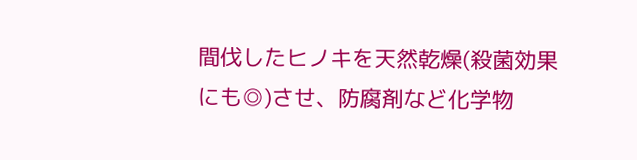間伐したヒノキを天然乾燥(殺菌効果にも◎)させ、防腐剤など化学物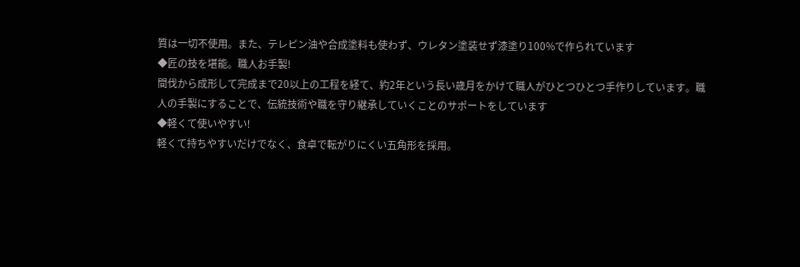質は一切不使用。また、テレピン油や合成塗料も使わず、ウレタン塗装せず漆塗り100%で作られています
◆匠の技を堪能。職人お手製!
間伐から成形して完成まで20以上の工程を経て、約2年という長い歳月をかけて職人がひとつひとつ手作りしています。職人の手製にすることで、伝統技術や職を守り継承していくことのサポートをしています
◆軽くて使いやすい!
軽くて持ちやすいだけでなく、食卓で転がりにくい五角形を採用。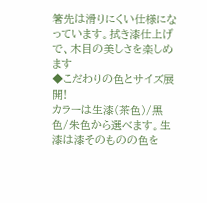箸先は滑りにくい仕様になっています。拭き漆仕上げで、木目の美しさを楽しめます
◆こだわりの色とサイズ展開!
カラーは生漆(茶色)/黒色/朱色から選べます。生漆は漆そのものの色を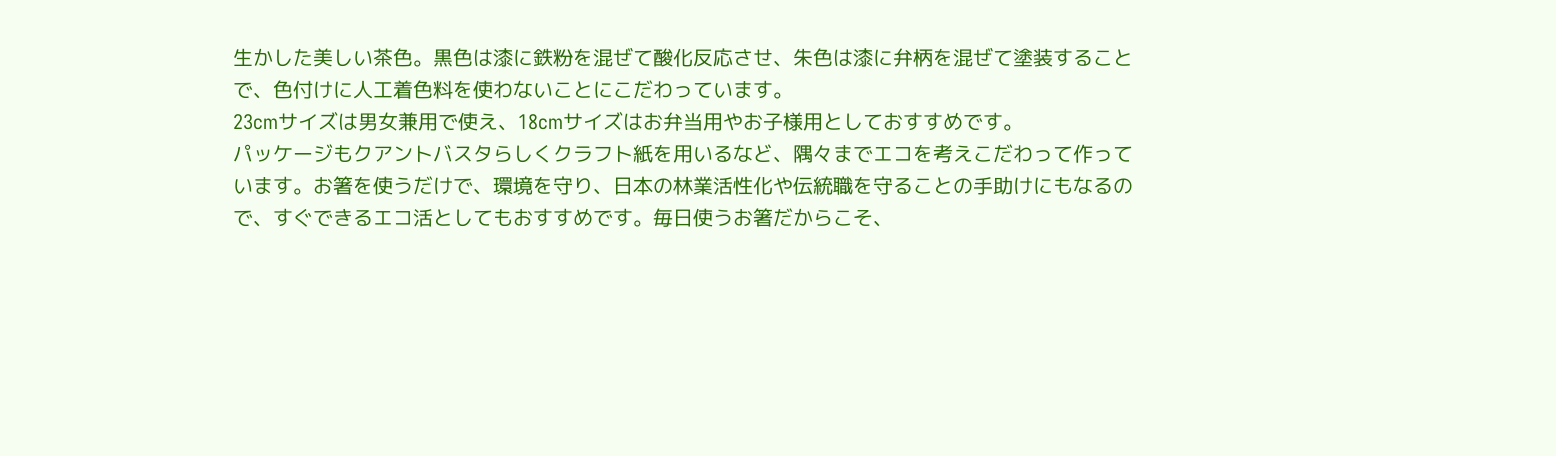生かした美しい茶色。黒色は漆に鉄粉を混ぜて酸化反応させ、朱色は漆に弁柄を混ぜて塗装することで、色付けに人工着色料を使わないことにこだわっています。
23cmサイズは男女兼用で使え、18cmサイズはお弁当用やお子様用としておすすめです。
パッケージもクアントバスタらしくクラフト紙を用いるなど、隅々までエコを考えこだわって作っています。お箸を使うだけで、環境を守り、日本の林業活性化や伝統職を守ることの手助けにもなるので、すぐできるエコ活としてもおすすめです。毎日使うお箸だからこそ、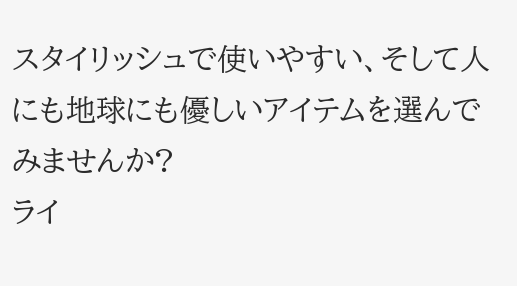スタイリッシュで使いやすい、そして人にも地球にも優しいアイテムを選んでみませんか?
ライ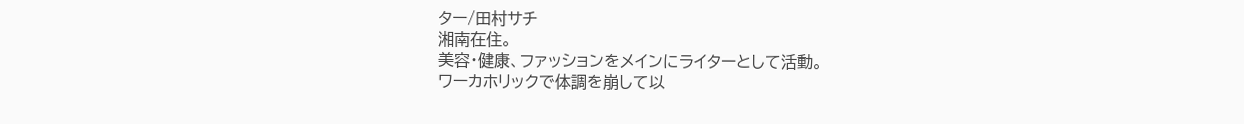ター/田村サチ
湘南在住。
美容・健康、ファッションをメインにライターとして活動。
ワーカホリックで体調を崩して以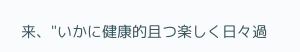来、"いかに健康的且つ楽しく日々過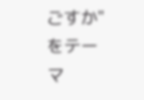ごすか"をテーマ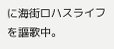に海街ロハスライフを謳歌中。